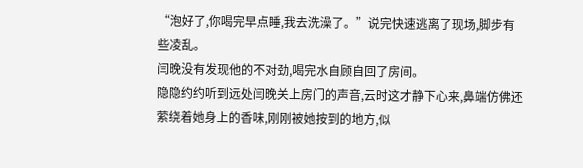“泡好了,你喝完早点睡,我去洗澡了。”说完快速逃离了现场,脚步有些凌乱。
闫晚没有发现他的不对劲,喝完水自顾自回了房间。
隐隐约约听到远处闫晚关上房门的声音,云时这才静下心来,鼻端仿佛还萦绕着她身上的香味,刚刚被她按到的地方,似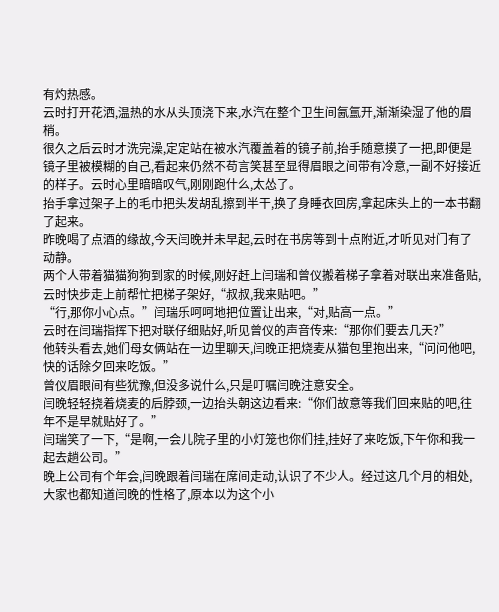有灼热感。
云时打开花洒,温热的水从头顶浇下来,水汽在整个卫生间氤氲开,渐渐染湿了他的眉梢。
很久之后云时才洗完澡,定定站在被水汽覆盖着的镜子前,抬手随意摸了一把,即便是镜子里被模糊的自己,看起来仍然不苟言笑甚至显得眉眼之间带有冷意,一副不好接近的样子。云时心里暗暗叹气,刚刚跑什么,太怂了。
抬手拿过架子上的毛巾把头发胡乱擦到半干,换了身睡衣回房,拿起床头上的一本书翻了起来。
昨晚喝了点酒的缘故,今天闫晚并未早起,云时在书房等到十点附近,才听见对门有了动静。
两个人带着猫猫狗狗到家的时候,刚好赶上闫瑞和曾仪搬着梯子拿着对联出来准备贴,云时快步走上前帮忙把梯子架好,“叔叔,我来贴吧。”
“行,那你小心点。”闫瑞乐呵呵地把位置让出来,“对,贴高一点。”
云时在闫瑞指挥下把对联仔细贴好,听见曾仪的声音传来:“那你们要去几天?”
他转头看去,她们母女俩站在一边里聊天,闫晚正把烧麦从猫包里抱出来,“问问他吧,快的话除夕回来吃饭。”
曾仪眉眼间有些犹豫,但没多说什么,只是叮嘱闫晚注意安全。
闫晚轻轻挠着烧麦的后脖颈,一边抬头朝这边看来:“你们故意等我们回来贴的吧,往年不是早就贴好了。”
闫瑞笑了一下,“是啊,一会儿院子里的小灯笼也你们挂,挂好了来吃饭,下午你和我一起去趟公司。”
晚上公司有个年会,闫晚跟着闫瑞在席间走动,认识了不少人。经过这几个月的相处,大家也都知道闫晚的性格了,原本以为这个小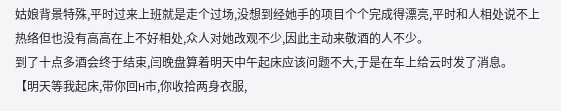姑娘背景特殊,平时过来上班就是走个过场,没想到经她手的项目个个完成得漂亮,平时和人相处说不上热络但也没有高高在上不好相处,众人对她改观不少,因此主动来敬酒的人不少。
到了十点多酒会终于结束,闫晚盘算着明天中午起床应该问题不大,于是在车上给云时发了消息。
【明天等我起床,带你回H市,你收拾两身衣服,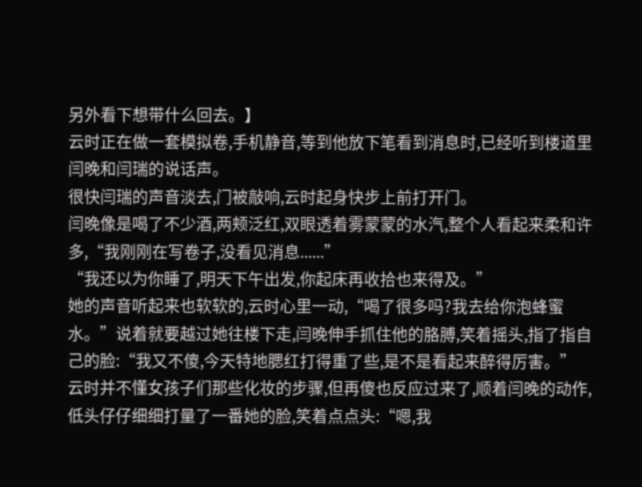另外看下想带什么回去。】
云时正在做一套模拟卷,手机静音,等到他放下笔看到消息时,已经听到楼道里闫晚和闫瑞的说话声。
很快闫瑞的声音淡去,门被敲响,云时起身快步上前打开门。
闫晚像是喝了不少酒,两颊泛红,双眼透着雾蒙蒙的水汽,整个人看起来柔和许多,“我刚刚在写卷子,没看见消息......”
“我还以为你睡了,明天下午出发,你起床再收拾也来得及。”
她的声音听起来也软软的,云时心里一动,“喝了很多吗?我去给你泡蜂蜜水。”说着就要越过她往楼下走,闫晚伸手抓住他的胳膊,笑着摇头,指了指自己的脸:“我又不傻,今天特地腮红打得重了些,是不是看起来醉得厉害。”
云时并不懂女孩子们那些化妆的步骤,但再傻也反应过来了,顺着闫晚的动作,低头仔仔细细打量了一番她的脸,笑着点点头:“嗯,我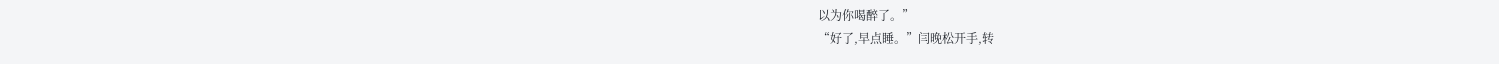以为你喝醉了。”
“好了,早点睡。”闫晚松开手,转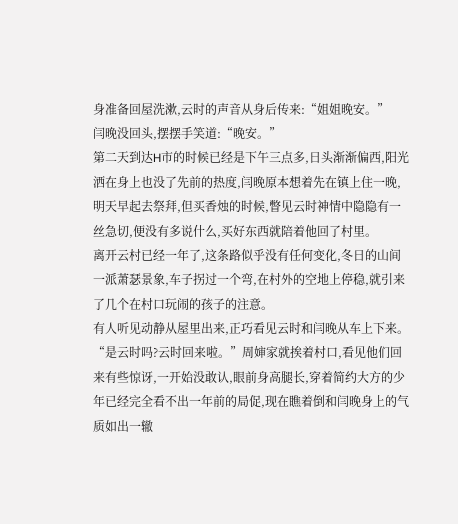身准备回屋洗漱,云时的声音从身后传来:“姐姐晚安。”
闫晚没回头,摆摆手笑道:“晚安。”
第二天到达H市的时候已经是下午三点多,日头渐渐偏西,阳光洒在身上也没了先前的热度,闫晚原本想着先在镇上住一晚,明天早起去祭拜,但买香烛的时候,瞥见云时神情中隐隐有一丝急切,便没有多说什么,买好东西就陪着他回了村里。
离开云村已经一年了,这条路似乎没有任何变化,冬日的山间一派萧瑟景象,车子拐过一个弯,在村外的空地上停稳,就引来了几个在村口玩闹的孩子的注意。
有人听见动静从屋里出来,正巧看见云时和闫晚从车上下来。
“是云时吗?云时回来啦。”周婶家就挨着村口,看见他们回来有些惊讶,一开始没敢认,眼前身高腿长,穿着简约大方的少年已经完全看不出一年前的局促,现在瞧着倒和闫晚身上的气质如出一辙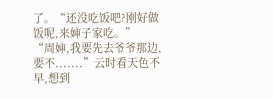了。“还没吃饭吧?刚好做饭呢,来婶子家吃。”
“周婶,我要先去爷爷那边,要不.......”云时看天色不早,想到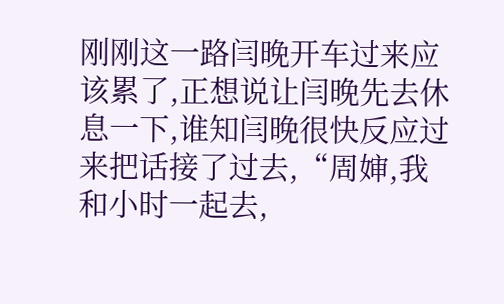刚刚这一路闫晚开车过来应该累了,正想说让闫晚先去休息一下,谁知闫晚很快反应过来把话接了过去,“周婶,我和小时一起去,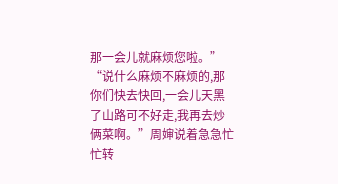那一会儿就麻烦您啦。”
“说什么麻烦不麻烦的,那你们快去快回,一会儿天黑了山路可不好走,我再去炒俩菜啊。”周婶说着急急忙忙转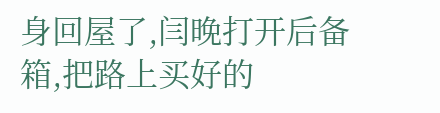身回屋了,闫晚打开后备箱,把路上买好的